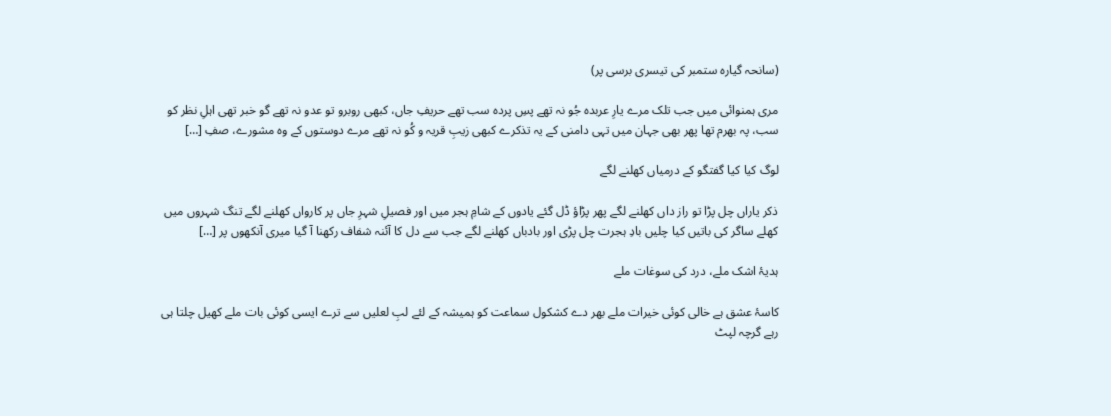(سانحہ گیارہ ستمبر کی تیسری برسی پر)

مری ہمنوائی میں جب تلک مرے یارِ عربدہ جُو نہ تھے پسِ پردہ سب تھے حریفِ جاں، کبھی روبرو تو عدو نہ تھے گو خبر تھی اہلِ نظر کو سب، پہ بھرم تھا پھر بھی جہان میں تہی دامنی کے یہ تذکرے کبھی زیبِ قریہ و کُو نہ تھے مرے دوستوں کے وہ مشورے، صفِ […]

لوگ کیا کیا گفتگو کے درمیاں کھلنے لگے

ذکر یاراں چل پڑا تو راز داں کھلنے لگے پھر پڑاؤ ڈل گئے یادوں کے شامِ ہجر میں اور فصیلِ شہرِ جاں پر کارواں کھلنے لگے تنگ شہروں میں کھلے ساگر کی باتیں کیا چلیں بادِ ہجرت چل پڑی اور بادباں کھلنے لگے جب سے دل کا آئنہ شفاف رکھنا آ گیا میری آنکھوں پر […]

ہدیۂ اشک ملے، درد کی سوغات ملے

کاسۂ عشق ہے خالی کوئی خیرات ملے بھر دے کشکول سماعت کو ہمیشہ کے لئے لبِ لعلیں سے ترے ایسی کوئی بات ملے کھیل چلتا ہی رہے گرچہ لپٹ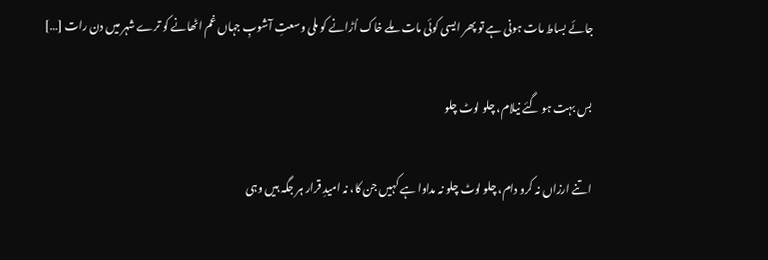جائے بساط مات ہونی ہے تو پھر ایسی کوئی مات ملے خاک اُڑانے کو ملی وسعتِ آشوبِ جہاں غم اٹھانے کو ترے شہر میں دن رات […]

بس بہت ہو گئے نیلام، چلو لوٹ چلو

اتنے ارزاں نہ کرو دام، چلو لوٹ چلو نہ مداوا ہے کہیں جن کا، نہ امیدِ قرار ہر جگہ ہیں وہی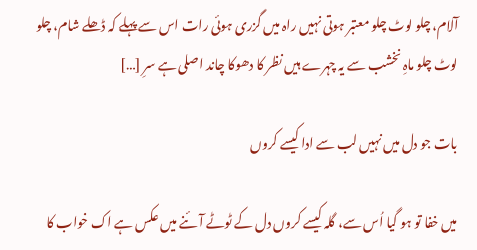آلام، چلو لوٹ چلو معتبر ہوتی نہیں راہ میں گزری ہوئی رات اس سے پہلے کہ ڈھلے شام، چلو لوٹ چلو ماہِ نخشب سے یہ چہرے ہیں نظر کا دھوکا چاند اصلی ہے سرِ […]

بات جو دل میں نہیں لب سے ادا کیسے کروں

میں خفا تو ہو گیا اُس سے، گلہ کیسے کروں دل کے ٹوٹے آئنے میں عکس ہے اک خواب کا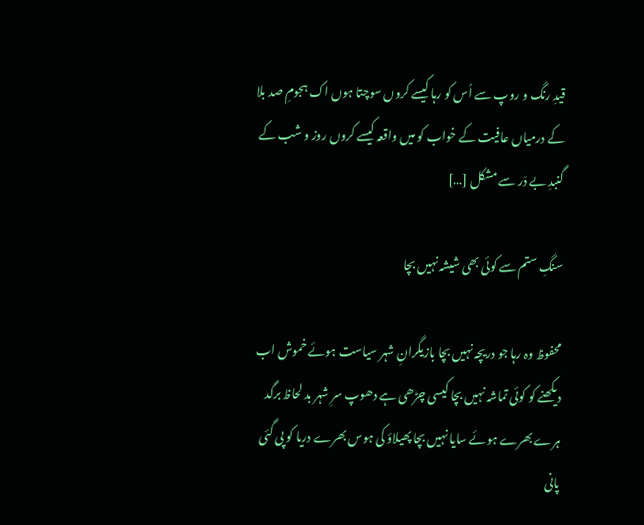قیدِ رنگ و روپ سے اُس کو رہا کیسے کروں سوچتا ہوں اک ہجومِ صد بلا کے درمیاں عافیت کے خواب کو میں واقعہ کیسے کروں روز و شب کے گنبدِ بے دَر سے مشکل […]

سنگِ ستم سے کوئی بھی شیشہ نہیں بچا

محفوظ وہ رہا جو دریچہ نہیں بچا بازیگرانِ شہر سیاست ہوئے خموش اب دیکھنے کو کوئی تماشہ نہیں بچا کیسی چڑھی ہے دھوپ سرِ شہر بد لحاظ برگد ہرے بھرے ہوئے سایا نہیں بچا پھیلاؤ کی ہوس بھرے دریا کو پی گئی پانی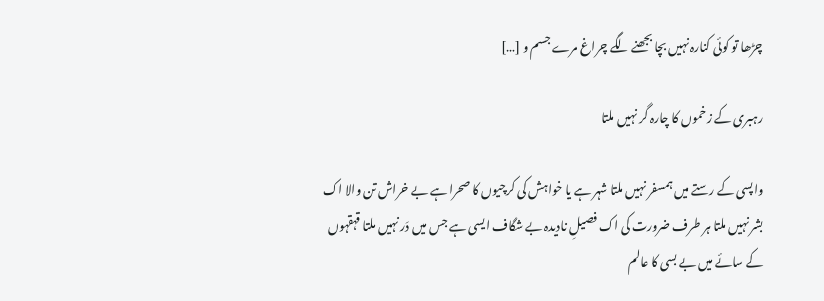چڑھا تو کوئی کنارہ نہیں بچا بجھنے لگے چراغ مرے جسم و […]

رہبری کے زخموں کا چارہ گر نہیں ملتا

واپسی کے رستے میں ہمسفر نہیں ملتا شہر ہے یا خواہش کی کرچیوں کا صحرا ہے بے خراش تن والا اک بشر نہیں ملتا ہر طرف ضرورت کی اک فصیلِ نادیدہ بے شگاف ایسی ہے جس میں دَر نہیں ملتا قہقہوں کے سائے میں بے بسی کا عالم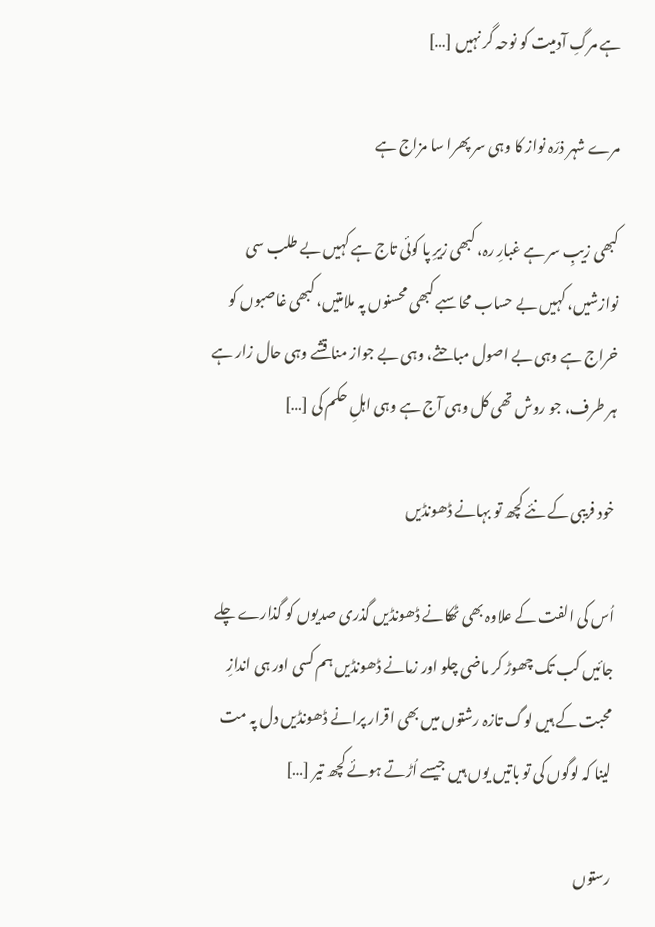ہے مرگِ آدمیت کو نوحہ گر نہیں […]

مرے شہر ذرّہ نواز کا وہی سر پھرا سا مزاج ہے

کبھی زیبِ سر ہے غبارِ رہ، کبھی زیرِ پا کوئی تاج ہے کہیں بے طلب سی نوازشیں، کہیں بے حساب محاسبے کبھی محسنوں پہ ملامتیں، کبھی غاصبوں کو خراج ہے وہی بے اصول مباحثے، وہی بے جواز مناقشے وہی حال زار ہے ہر طرف، جو روش تھی کل وہی آج ہے وہی اہلِ حکم کی […]

خود فریبی کے نئے کچھ تو بہانے ڈھونڈیں

اُس کی الفت کے علاوہ بھی ٹھکانے ڈھونڈیں گذری صدیوں کو گذارے چلے جائیں کب تک چھوڑ کر ماضی چلو اور زمانے ڈھونڈیں ہم کسی اور ہی اندازِ محبت کے ہیں لوگ تازہ رشتوں میں بھی اقرار پرانے ڈھونڈیں دل پہ مت لینا کہ لوگوں کی تو باتیں یوں ہیں جیسے اُڑتے ہوئے کچھ تیر […]

رستوں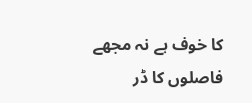کا خوف ہے نہ مجھے فاصلوں کا ڈر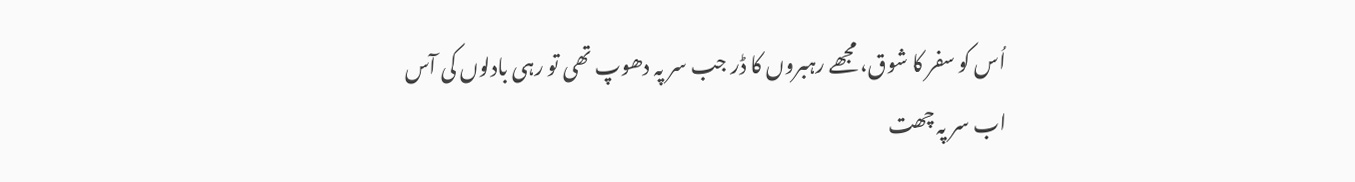اُس کو سفر کا شوق، مجھے رہبروں کا ڈر جب سر پہ دھوپ تھی تو رہی بادلوں کی آس اب سر پہ چھت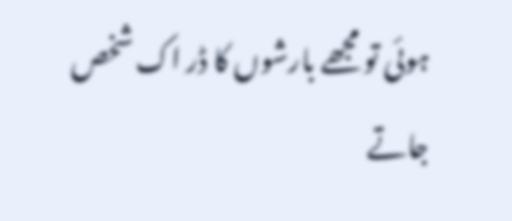ہوئی تو مجھے بارشوں کا ڈر اک شخص جاتے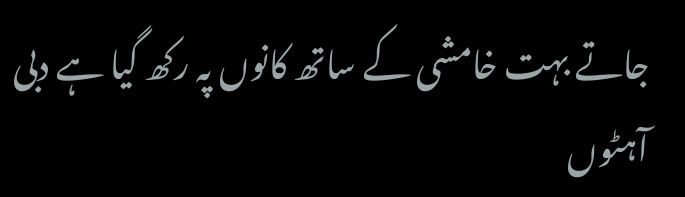جاتے بہت خامشی کے ساتھ کانوں پہ رکھ گیا ہے دبی آہٹوں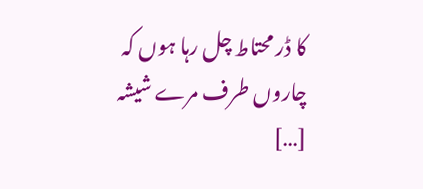کا ڈر محتاط چل رہا ہوں کہ چاروں طرف مرے شیشہ […]